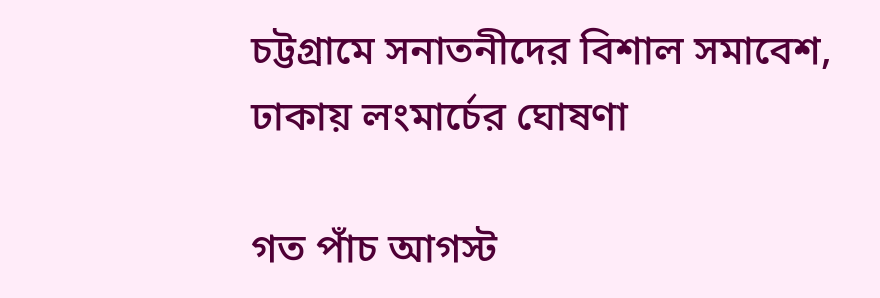চট্টগ্রামে সনাতনীদের বিশাল সমাবেশ, ঢাকায় লংমার্চের ঘোষণা

গত পাঁচ আগস্ট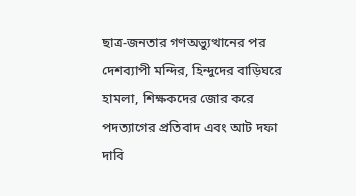ছাত্র-জনতার গণঅভ্যুত্থানের পর দেশব্যাপী মন্দির, হিন্দুদের বাড়িঘরে হামলা, শিক্ষকদের জোর করে পদত্যাগের প্রতিবাদ এবং আট দফা দাবি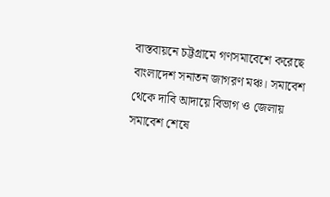বাস্তবায়নে চট্টগ্রামে গণসমাবেশে করেছে বাংলাদেশ সনাতন জাগরণ মঞ্চ। সমাবেশ থেকে দাবি আদায়ে বিভাগ ও জেলায় সমাবেশ শেষে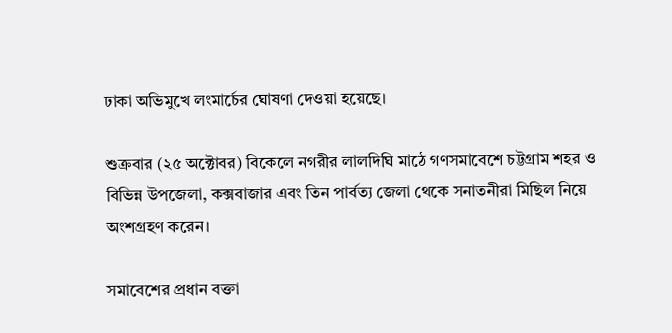ঢাকা অভিমুখে লংমার্চের ঘোষণা দেওয়া হয়েছে।

শুক্রবার (২৫ অক্টোবর) বিকেলে নগরীর লালদিঘি মাঠে গণসমাবেশে চট্টগ্রাম শহর ও বিভিন্ন উপজেলা, কক্সবাজার এবং তিন পার্বত্য জেলা থেকে সনাতনীরা মিছিল নিয়ে অংশগ্রহণ করেন।

সমাবেশের প্রধান বক্তা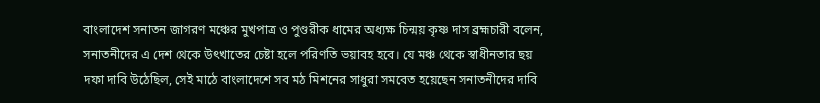বাংলাদেশ সনাতন জাগরণ মঞ্চের মুখপাত্র ও পুণ্ডরীক ধামের অধ্যক্ষ চিন্ময় কৃষ্ণ দাস ব্রহ্মচারী বলেন, সনাতনীদের এ দেশ থেকে উৎখাতের চেষ্টা হলে পরিণতি ভয়াবহ হবে। যে মঞ্চ থেকে স্বাধীনতার ছয় দফা দাবি উঠেছিল, সেই মাঠে বাংলাদেশে সব মঠ মিশনের সাধুরা সমবেত হয়েছেন সনাতনীদের দাবি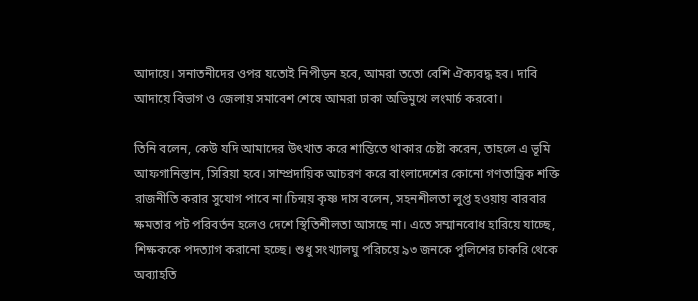আদায়ে। সনাতনীদের ওপর যতোই নিপীড়ন হবে, আমরা ততো বেশি ঐক্যবদ্ধ হব। দাবি আদায়ে বিভাগ ও জেলায় সমাবেশ শেষে আমরা ঢাকা অভিমুখে লংমার্চ করবো।

তিনি বলেন, কেউ যদি আমাদের উৎখাত করে শান্তিতে থাকার চেষ্টা করেন, তাহলে এ ভূমি আফগানিস্তান, সিরিয়া হবে। সাম্প্রদায়িক আচরণ করে বাংলাদেশের কোনো গণতান্ত্রিক শক্তি রাজনীতি করার সুযোগ পাবে না।চিন্ময় কৃষ্ণ দাস বলেন, সহনশীলতা লুপ্ত হওয়ায় বারবার ক্ষমতার পট পরিবর্তন হলেও দেশে স্থিতিশীলতা আসছে না। এতে সম্মানবোধ হারিয়ে যাচ্ছে, শিক্ষককে পদত্যাগ করানো হচ্ছে। শুধু সংখ্যালঘু পরিচয়ে ৯৩ জনকে পুলিশের চাকরি থেকে অব্যাহতি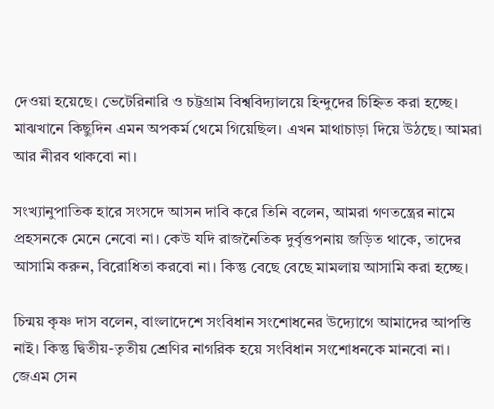দেওয়া হয়েছে। ভেটেরিনারি ও চট্টগ্রাম বিশ্ববিদ্যালয়ে হিন্দুদের চিহ্নিত করা হচ্ছে। মাঝখানে কিছুদিন এমন অপকর্ম থেমে গিয়েছিল। এখন মাথাচাড়া দিয়ে উঠছে। আমরা আর নীরব থাকবো না।

সংখ্যানুপাতিক হারে সংসদে আসন দাবি করে তিনি বলেন, আমরা গণতন্ত্রের নামে প্রহসনকে মেনে নেবো না। কেউ যদি রাজনৈতিক দুর্বৃত্তপনায় জড়িত থাকে, তাদের আসামি করুন, বিরোধিতা করবো না। কিন্তু বেছে বেছে মামলায় আসামি করা হচ্ছে।

চিন্ময় কৃষ্ণ দাস বলেন, বাংলাদেশে সংবিধান সংশোধনের উদ্যোগে আমাদের আপত্তি নাই। কিন্তু দ্বিতীয়-তৃতীয় শ্রেণির নাগরিক হয়ে সংবিধান সংশোধনকে মানবো না। জেএম সেন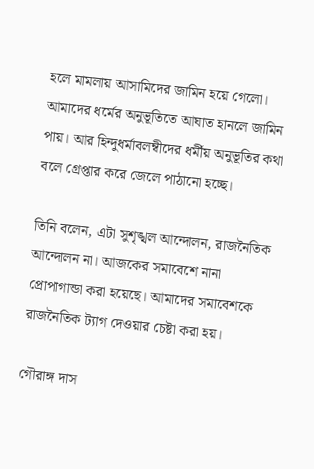হলে মামলায় আসামিদের জামিন হয়ে গেলো। আমাদের ধর্মের অনুভূতিতে আঘাত হানলে জামিন পায়। আর হিন্দুধর্মাবলম্বীদের ধর্মীয় অনুভূতির কথা বলে গ্রেপ্তার করে জেলে পাঠানো হচ্ছে।

তিনি বলেন, এটা সুশৃঙ্খল আন্দোলন, রাজনৈতিক আন্দোলন না। আজকের সমাবেশে নানা প্রোপাগান্ডা করা হয়েছে। আমাদের সমাবেশকে রাজনৈতিক ট্যাগ দেওয়ার চেষ্টা করা হয়।

গৌরাঙ্গ দাস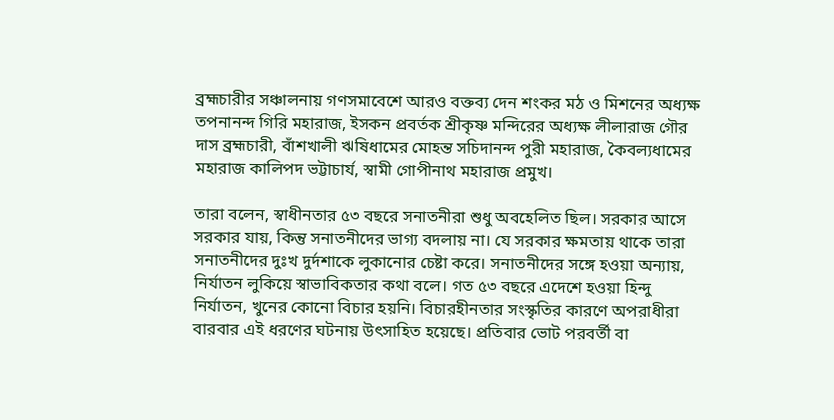ব্রহ্মচারীর সঞ্চালনায় গণসমাবেশে আরও বক্তব্য দেন শংকর মঠ ও মিশনের অধ্যক্ষ তপনানন্দ গিরি মহারাজ, ইসকন প্রবর্তক শ্রীকৃষ্ণ মন্দিরের অধ্যক্ষ লীলারাজ গৌর দাস ব্রহ্মচারী, বাঁশখালী ঋষিধামের মোহন্ত সচিদানন্দ পুরী মহারাজ, কৈবল্যধামের মহারাজ কালিপদ ভট্টাচার্য, স্বামী গোপীনাথ মহারাজ প্রমুখ।

তারা বলেন, স্বাধীনতার ৫৩ বছরে সনাতনীরা শুধু অবহেলিত ছিল। সরকার আসে সরকার যায়, কিন্তু সনাতনীদের ভাগ্য বদলায় না। যে সরকার ক্ষমতায় থাকে তারা সনাতনীদের দুঃখ দুর্দশাকে লুকানোর চেষ্টা করে। সনাতনীদের সঙ্গে হওয়া অন্যায়, নির্যাতন লুকিয়ে স্বাভাবিকতার কথা বলে। গত ৫৩ বছরে এদেশে হওয়া হিন্দু নির্যাতন, খুনের কোনো বিচার হয়নি। বিচারহীনতার সংস্কৃতির কারণে অপরাধীরা বারবার এই ধরণের ঘটনায় উৎসাহিত হয়েছে। প্রতিবার ভোট পরবর্তী বা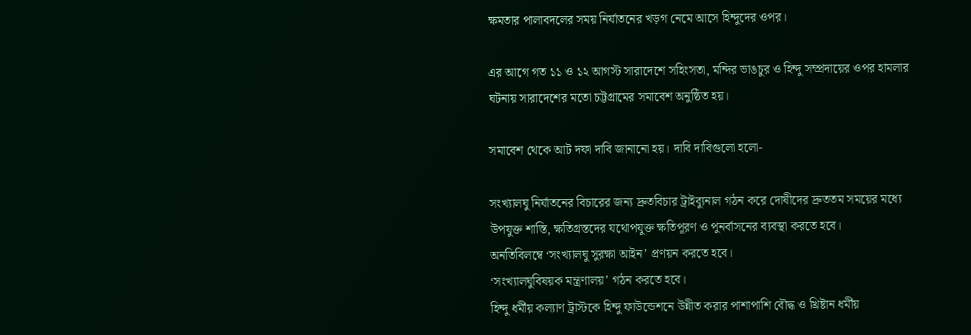ক্ষমতার পালাবদলের সময় নির্যাতনের খড়গ নেমে আসে হিন্দুদের ওপর।

এর আগে গত ১১ ও ১২ আগস্ট সারাদেশে সহিংসতা, মন্দির ভাঙচুর ও হিন্দু সম্প্রদায়ের ওপর হামলার ঘটনায় সারাদেশের মতো চট্টগ্রামের সমাবেশ অনুষ্ঠিত হয়।

সমাবেশ থেকে আট দফা দাবি জানানো হয়। দাবি দাবিগুলো হলো-

সংখ্যালঘু নির্যাতনের বিচারের জন্য দ্রুতবিচার ট্রাইব্যুনাল গঠন করে দোষীদের দ্রুততম সময়ের মধ্যে উপযুক্ত শাস্তি, ক্ষতিগ্রস্তদের যথোপযুক্ত ক্ষতিপূরণ ও পুনর্বাসনের ব্যবস্থা করতে হবে।
অনতিবিলম্বে ‘সংখ্যালঘু সুরক্ষা আইন’ প্রণয়ন করতে হবে।
‘সংখ্যালঘুবিষয়ক মন্ত্রণালয়’ গঠন করতে হবে।
হিন্দু ধর্মীয় কল্যাণ ট্রাস্টকে হিন্দু ফাউন্ডেশনে উন্নীত করার পাশাপাশি বৌদ্ধ ও খ্রিষ্টান ধর্মীয়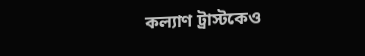কল্যাণ ট্রাস্টকেও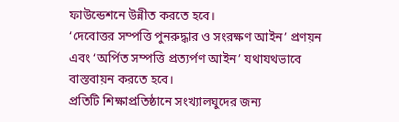ফাউন্ডেশনে উন্নীত করতে হবে।
‘দেবোত্তর সম্পত্তি পুনরুদ্ধার ও সংরক্ষণ আইন’ প্রণয়ন এবং ‘অর্পিত সম্পত্তি প্রত্যর্পণ আইন’ যথাযথভাবে বাস্তবায়ন করতে হবে।
প্রতিটি শিক্ষাপ্রতিষ্ঠানে সংখ্যালঘুদের জন্য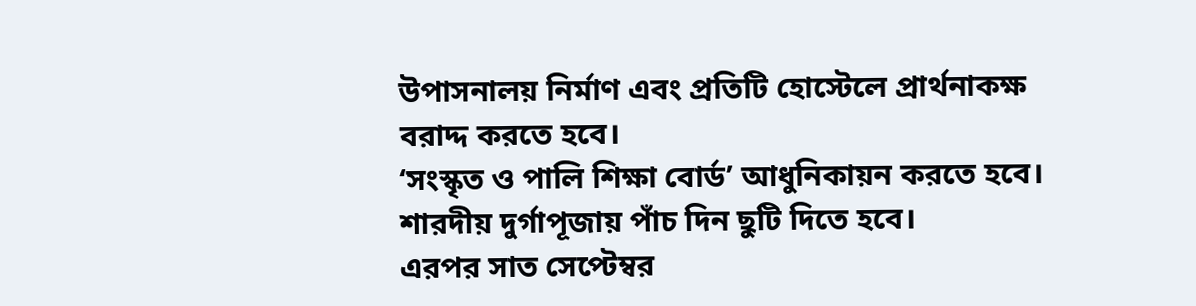উপাসনালয় নির্মাণ এবং প্রতিটি হোস্টেলে প্রার্থনাকক্ষ বরাদ্দ করতে হবে।
‘সংস্কৃত ও পালি শিক্ষা বোর্ড’ আধুনিকায়ন করতে হবে।
শারদীয় দুর্গাপূজায় পাঁচ দিন ছুটি দিতে হবে।
এরপর সাত সেপ্টেম্বর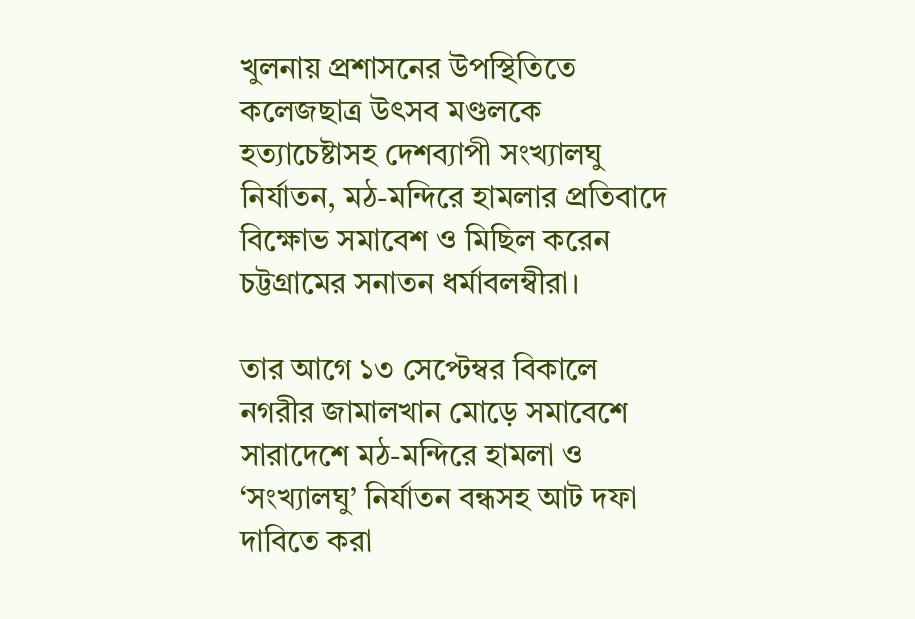খুলনায় প্রশাসনের উপস্থিতিতে কলেজছাত্র উৎসব মণ্ডলকে হত্যাচেষ্টাসহ দেশব্যাপী সংখ্যালঘু নির্যাতন, মঠ-মন্দিরে হামলার প্রতিবাদে বিক্ষোভ সমাবেশ ও মিছিল করেন চট্টগ্রামের সনাতন ধর্মাবলম্বীরা।

তার আগে ১৩ সেপ্টেম্বর বিকালে নগরীর জামালখান মোড়ে সমাবেশে সারাদেশে মঠ-মন্দিরে হামলা ও ‘সংখ্যালঘু’ নির্যাতন বন্ধসহ আট দফা দাবিতে করা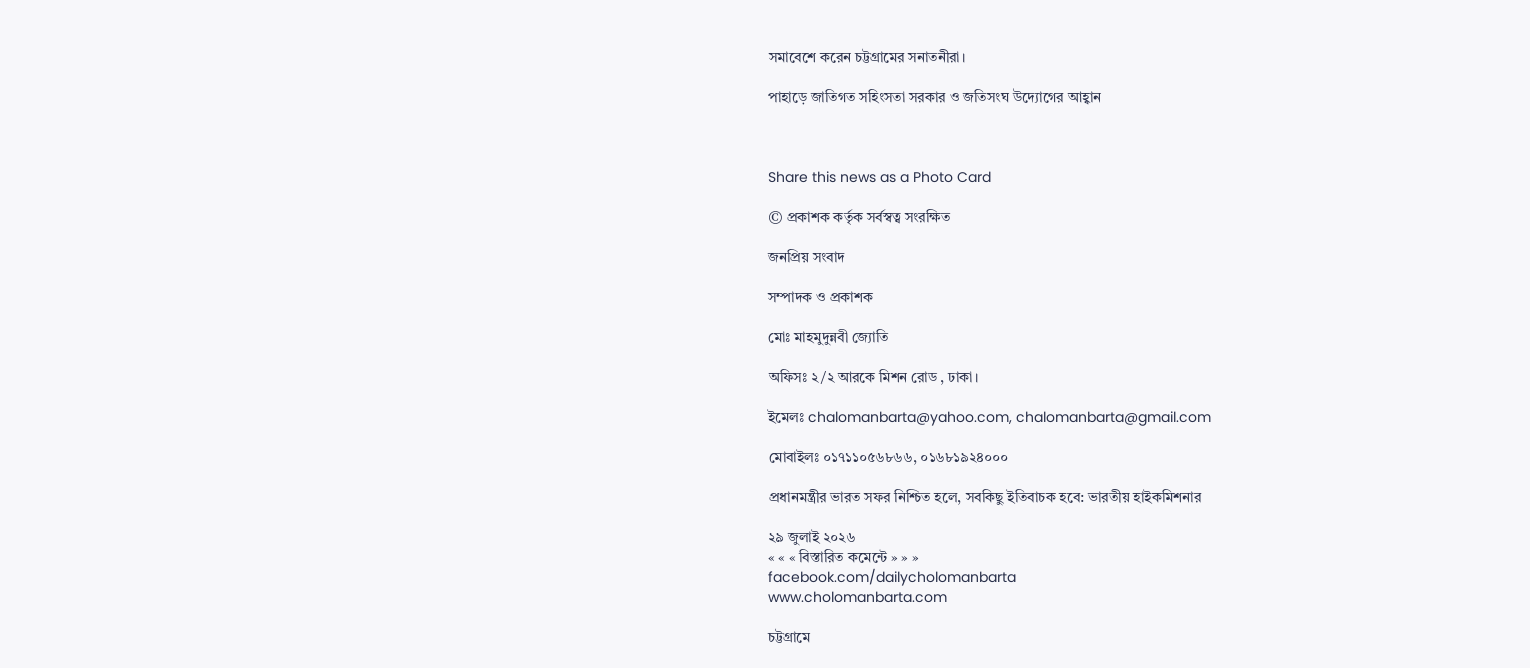সমাবেশে করেন চট্টগ্রামের সনাতনীরা।

পাহাড়ে জাতিগত সহিংসতা সরকার ও জতিসংঘ উদ্যোগের আহ্বান



Share this news as a Photo Card

© প্রকাশক কর্তৃক সর্বস্বত্ব সংরক্ষিত

জনপ্রিয় সংবাদ

সম্পাদক ও প্রকাশক

মোঃ মাহমুদুন্নবী জ্যোতি

অফিসঃ ২/২ আরকে মিশন রোড , ঢাকা।

ইমেলঃ chalomanbarta@yahoo.com, chalomanbarta@gmail.com

মোবাইলঃ ০১৭১১০৫৬৮৬৬, ০১৬৮১৯২৪০০০

প্রধানমন্ত্রীর ভারত সফর নিশ্চিত হলে, সবকিছু ইতিবাচক হবে: ভারতীয় হাইকমিশনার

২৯ জুলাই ২০২৬
« « « বিস্তারিত কমেন্টে » » »
facebook.com/dailycholomanbarta
www.cholomanbarta.com

চট্টগ্রামে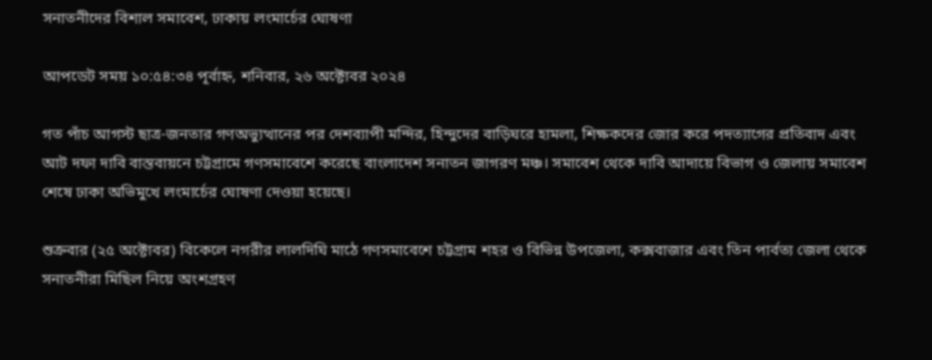সনাতনীদের বিশাল সমাবেশ, ঢাকায় লংমার্চের ঘোষণা

আপডেট সময় ১০:৫৪:৩৪ পূর্বাহ্ন, শনিবার, ২৬ অক্টোবর ২০২৪

গত পাঁচ আগস্ট ছাত্র-জনতার গণঅভ্যুত্থানের পর দেশব্যাপী মন্দির, হিন্দুদের বাড়িঘরে হামলা, শিক্ষকদের জোর করে পদত্যাগের প্রতিবাদ এবং আট দফা দাবি বাস্তবায়নে চট্টগ্রামে গণসমাবেশে করেছে বাংলাদেশ সনাতন জাগরণ মঞ্চ। সমাবেশ থেকে দাবি আদায়ে বিভাগ ও জেলায় সমাবেশ শেষে ঢাকা অভিমুখে লংমার্চের ঘোষণা দেওয়া হয়েছে।

শুক্রবার (২৫ অক্টোবর) বিকেলে নগরীর লালদিঘি মাঠে গণসমাবেশে চট্টগ্রাম শহর ও বিভিন্ন উপজেলা, কক্সবাজার এবং তিন পার্বত্য জেলা থেকে সনাতনীরা মিছিল নিয়ে অংশগ্রহণ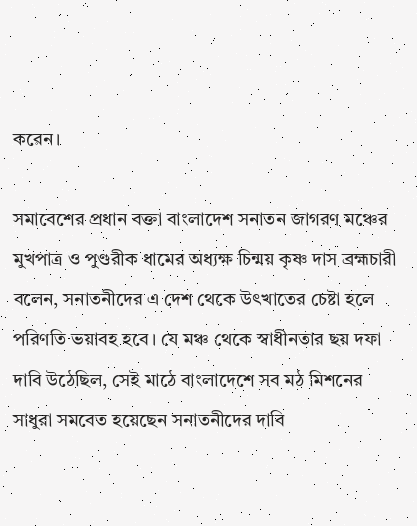করেন।

সমাবেশের প্রধান বক্তা বাংলাদেশ সনাতন জাগরণ মঞ্চের মুখপাত্র ও পুণ্ডরীক ধামের অধ্যক্ষ চিন্ময় কৃষ্ণ দাস ব্রহ্মচারী বলেন, সনাতনীদের এ দেশ থেকে উৎখাতের চেষ্টা হলে পরিণতি ভয়াবহ হবে। যে মঞ্চ থেকে স্বাধীনতার ছয় দফা দাবি উঠেছিল, সেই মাঠে বাংলাদেশে সব মঠ মিশনের সাধুরা সমবেত হয়েছেন সনাতনীদের দাবি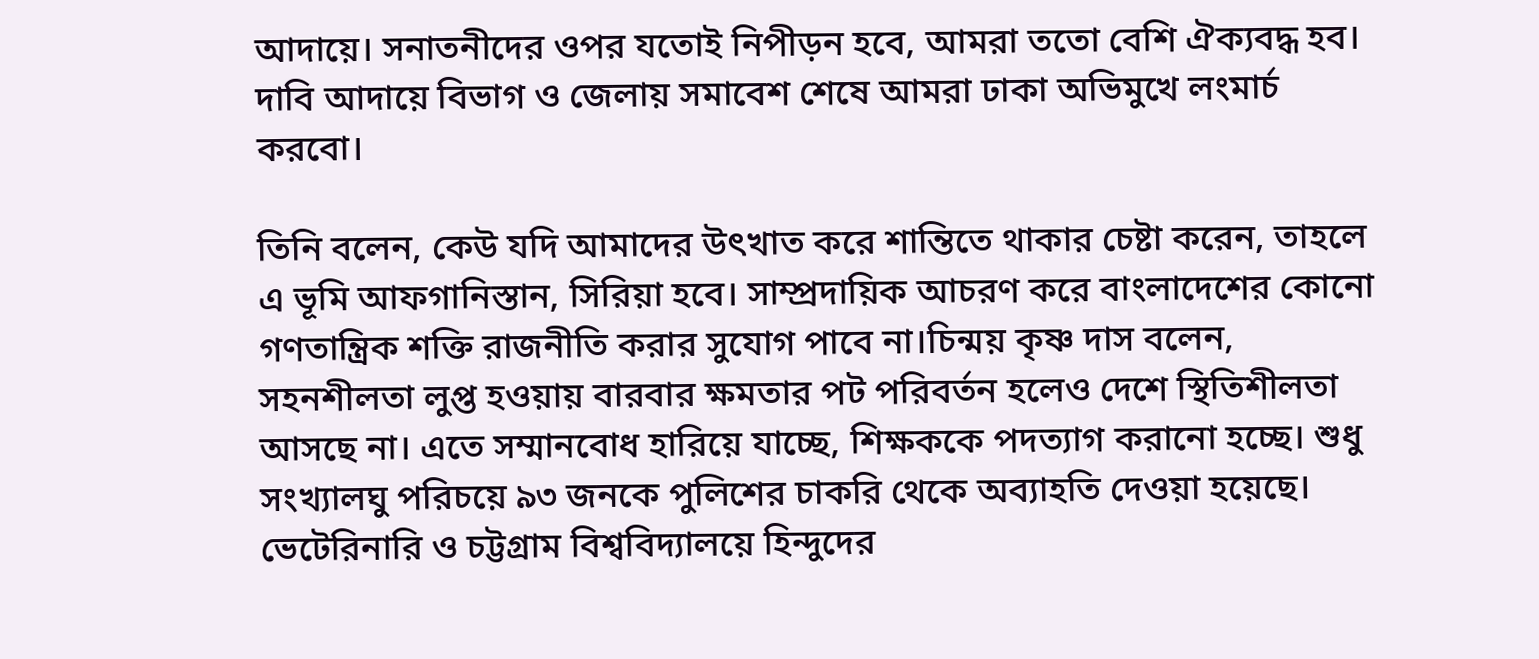আদায়ে। সনাতনীদের ওপর যতোই নিপীড়ন হবে, আমরা ততো বেশি ঐক্যবদ্ধ হব। দাবি আদায়ে বিভাগ ও জেলায় সমাবেশ শেষে আমরা ঢাকা অভিমুখে লংমার্চ করবো।

তিনি বলেন, কেউ যদি আমাদের উৎখাত করে শান্তিতে থাকার চেষ্টা করেন, তাহলে এ ভূমি আফগানিস্তান, সিরিয়া হবে। সাম্প্রদায়িক আচরণ করে বাংলাদেশের কোনো গণতান্ত্রিক শক্তি রাজনীতি করার সুযোগ পাবে না।চিন্ময় কৃষ্ণ দাস বলেন, সহনশীলতা লুপ্ত হওয়ায় বারবার ক্ষমতার পট পরিবর্তন হলেও দেশে স্থিতিশীলতা আসছে না। এতে সম্মানবোধ হারিয়ে যাচ্ছে, শিক্ষককে পদত্যাগ করানো হচ্ছে। শুধু সংখ্যালঘু পরিচয়ে ৯৩ জনকে পুলিশের চাকরি থেকে অব্যাহতি দেওয়া হয়েছে। ভেটেরিনারি ও চট্টগ্রাম বিশ্ববিদ্যালয়ে হিন্দুদের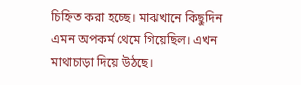চিহ্নিত করা হচ্ছে। মাঝখানে কিছুদিন এমন অপকর্ম থেমে গিয়েছিল। এখন মাথাচাড়া দিয়ে উঠছে।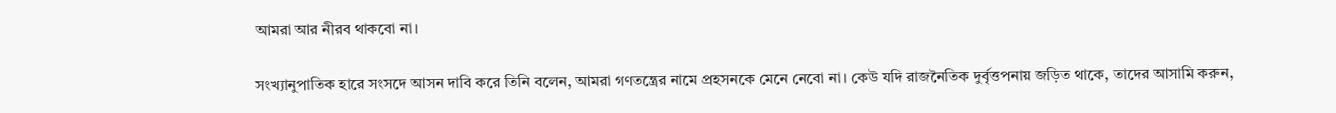আমরা আর নীরব থাকবো না।

সংখ্যানুপাতিক হারে সংসদে আসন দাবি করে তিনি বলেন, আমরা গণতন্ত্রের নামে প্রহসনকে মেনে নেবো না। কেউ যদি রাজনৈতিক দুর্বৃত্তপনায় জড়িত থাকে, তাদের আসামি করুন,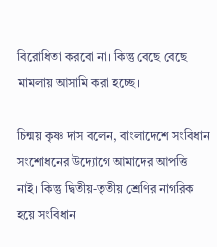বিরোধিতা করবো না। কিন্তু বেছে বেছে মামলায় আসামি করা হচ্ছে।

চিন্ময় কৃষ্ণ দাস বলেন, বাংলাদেশে সংবিধান সংশোধনের উদ্যোগে আমাদের আপত্তি নাই। কিন্তু দ্বিতীয়-তৃতীয় শ্রেণির নাগরিক হয়ে সংবিধান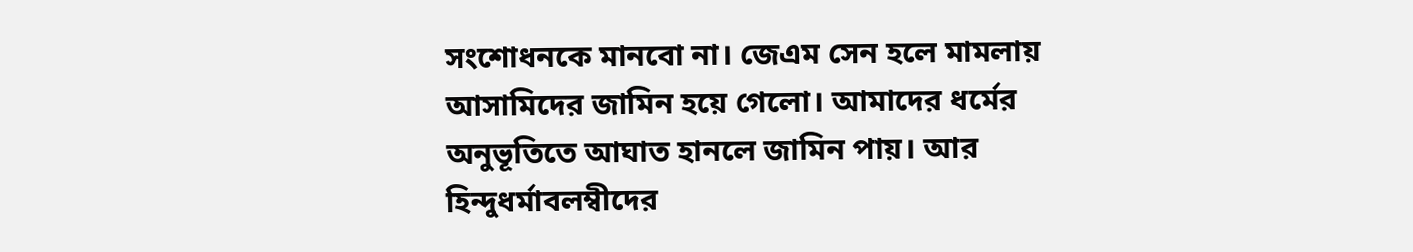সংশোধনকে মানবো না। জেএম সেন হলে মামলায় আসামিদের জামিন হয়ে গেলো। আমাদের ধর্মের অনুভূতিতে আঘাত হানলে জামিন পায়। আর হিন্দুধর্মাবলম্বীদের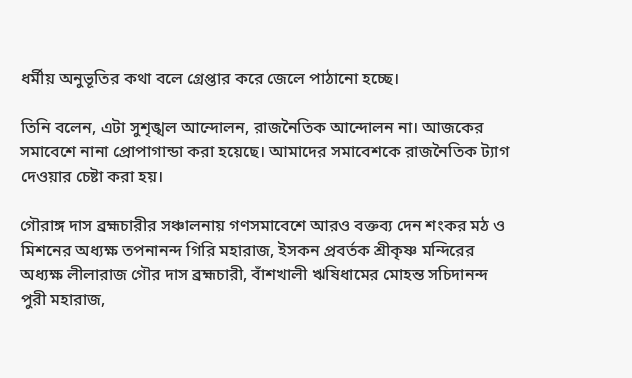ধর্মীয় অনুভূতির কথা বলে গ্রেপ্তার করে জেলে পাঠানো হচ্ছে।

তিনি বলেন, এটা সুশৃঙ্খল আন্দোলন, রাজনৈতিক আন্দোলন না। আজকের সমাবেশে নানা প্রোপাগান্ডা করা হয়েছে। আমাদের সমাবেশকে রাজনৈতিক ট্যাগ দেওয়ার চেষ্টা করা হয়।

গৌরাঙ্গ দাস ব্রহ্মচারীর সঞ্চালনায় গণসমাবেশে আরও বক্তব্য দেন শংকর মঠ ও মিশনের অধ্যক্ষ তপনানন্দ গিরি মহারাজ, ইসকন প্রবর্তক শ্রীকৃষ্ণ মন্দিরের অধ্যক্ষ লীলারাজ গৌর দাস ব্রহ্মচারী, বাঁশখালী ঋষিধামের মোহন্ত সচিদানন্দ পুরী মহারাজ,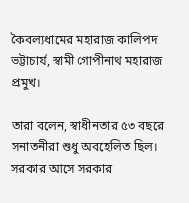কৈবল্যধামের মহারাজ কালিপদ ভট্টাচার্য, স্বামী গোপীনাথ মহারাজ প্রমুখ।

তারা বলেন, স্বাধীনতার ৫৩ বছরে সনাতনীরা শুধু অবহেলিত ছিল। সরকার আসে সরকার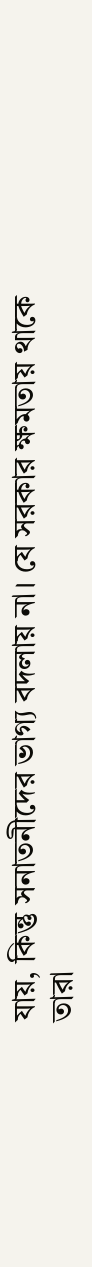যায়, কিন্তু সনাতনীদের ভাগ্য বদলায় না। যে সরকার ক্ষমতায় থাকে তারা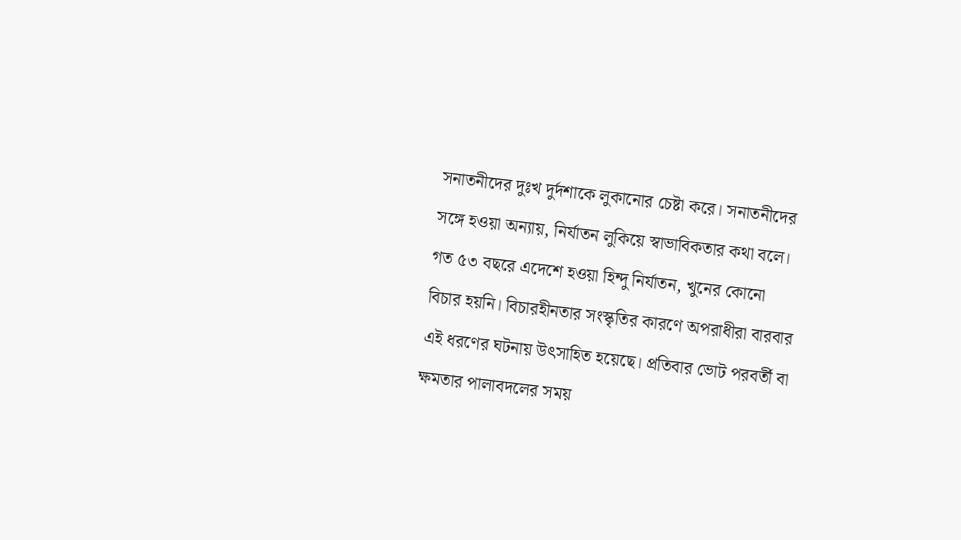সনাতনীদের দুঃখ দুর্দশাকে লুকানোর চেষ্টা করে। সনাতনীদের সঙ্গে হওয়া অন্যায়, নির্যাতন লুকিয়ে স্বাভাবিকতার কথা বলে। গত ৫৩ বছরে এদেশে হওয়া হিন্দু নির্যাতন, খুনের কোনো বিচার হয়নি। বিচারহীনতার সংস্কৃতির কারণে অপরাধীরা বারবার এই ধরণের ঘটনায় উৎসাহিত হয়েছে। প্রতিবার ভোট পরবর্তী বা ক্ষমতার পালাবদলের সময়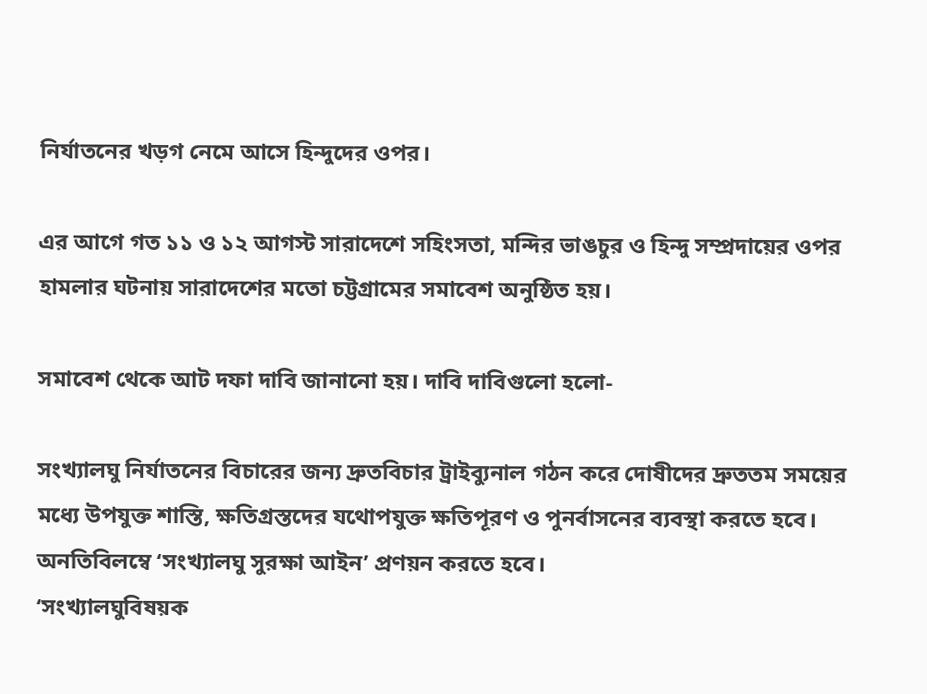নির্যাতনের খড়গ নেমে আসে হিন্দুদের ওপর।

এর আগে গত ১১ ও ১২ আগস্ট সারাদেশে সহিংসতা, মন্দির ভাঙচুর ও হিন্দু সম্প্রদায়ের ওপর হামলার ঘটনায় সারাদেশের মতো চট্টগ্রামের সমাবেশ অনুষ্ঠিত হয়।

সমাবেশ থেকে আট দফা দাবি জানানো হয়। দাবি দাবিগুলো হলো-

সংখ্যালঘু নির্যাতনের বিচারের জন্য দ্রুতবিচার ট্রাইব্যুনাল গঠন করে দোষীদের দ্রুততম সময়ের মধ্যে উপযুক্ত শাস্তি, ক্ষতিগ্রস্তদের যথোপযুক্ত ক্ষতিপূরণ ও পুনর্বাসনের ব্যবস্থা করতে হবে।
অনতিবিলম্বে ‘সংখ্যালঘু সুরক্ষা আইন’ প্রণয়ন করতে হবে।
‘সংখ্যালঘুবিষয়ক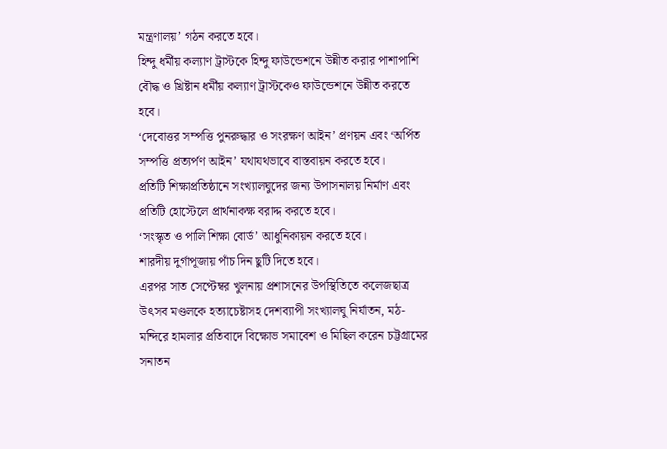মন্ত্রণালয়’ গঠন করতে হবে।
হিন্দু ধর্মীয় কল্যাণ ট্রাস্টকে হিন্দু ফাউন্ডেশনে উন্নীত করার পাশাপাশি বৌদ্ধ ও খ্রিষ্টান ধর্মীয় কল্যাণ ট্রাস্টকেও ফাউন্ডেশনে উন্নীত করতে হবে।
‘দেবোত্তর সম্পত্তি পুনরুদ্ধার ও সংরক্ষণ আইন’ প্রণয়ন এবং ‘অর্পিত সম্পত্তি প্রত্যর্পণ আইন’ যথাযথভাবে বাস্তবায়ন করতে হবে।
প্রতিটি শিক্ষাপ্রতিষ্ঠানে সংখ্যালঘুদের জন্য উপাসনালয় নির্মাণ এবং প্রতিটি হোস্টেলে প্রার্থনাকক্ষ বরাদ্দ করতে হবে।
‘সংস্কৃত ও পালি শিক্ষা বোর্ড’ আধুনিকায়ন করতে হবে।
শারদীয় দুর্গাপূজায় পাঁচ দিন ছুটি দিতে হবে।
এরপর সাত সেপ্টেম্বর খুলনায় প্রশাসনের উপস্থিতিতে কলেজছাত্র উৎসব মণ্ডলকে হত্যাচেষ্টাসহ দেশব্যাপী সংখ্যালঘু নির্যাতন, মঠ-মন্দিরে হামলার প্রতিবাদে বিক্ষোভ সমাবেশ ও মিছিল করেন চট্টগ্রামের সনাতন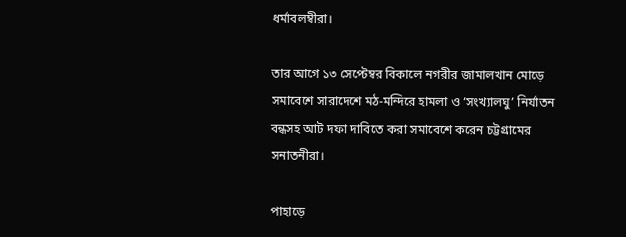ধর্মাবলম্বীরা।

তার আগে ১৩ সেপ্টেম্বর বিকালে নগরীর জামালখান মোড়ে সমাবেশে সারাদেশে মঠ-মন্দিরে হামলা ও ‘সংখ্যালঘু’ নির্যাতন বন্ধসহ আট দফা দাবিতে করা সমাবেশে করেন চট্টগ্রামের সনাতনীরা।

পাহাড়ে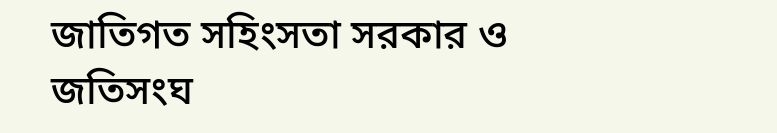জাতিগত সহিংসতা সরকার ও জতিসংঘ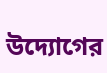উদ্যোগের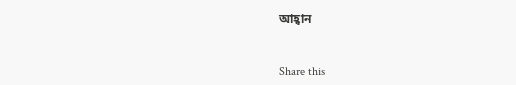আহ্বান



Share this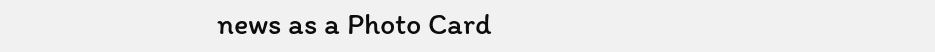news as a Photo Card